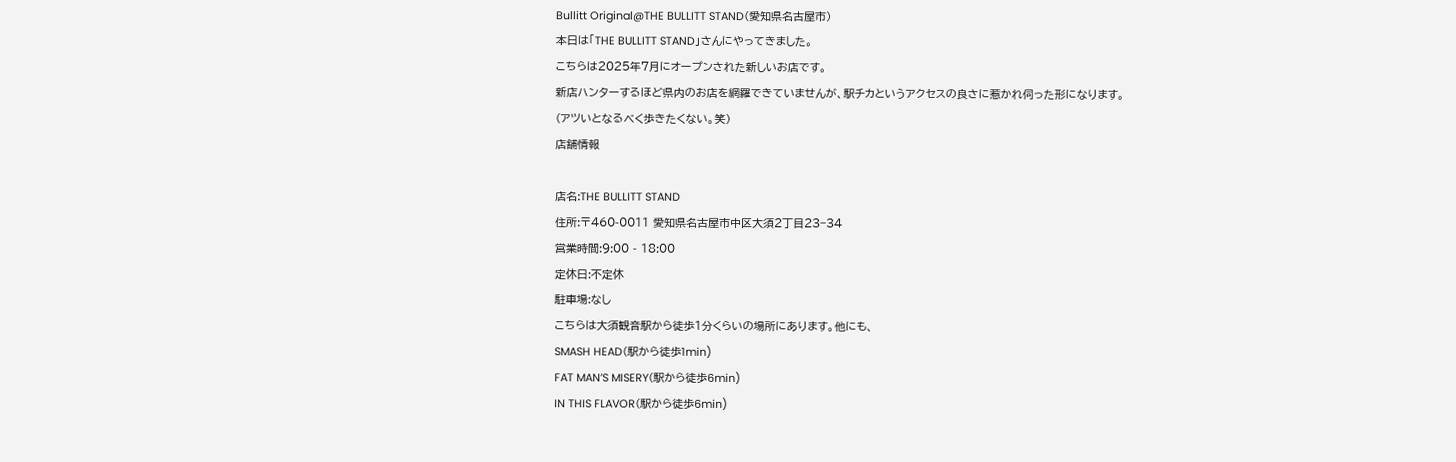Bullitt Original@THE BULLITT STAND(愛知県名古屋市)
本日は「THE BULLITT STAND」さんにやってきました。
こちらは2025年7月にオープンされた新しいお店です。
新店ハンターするほど県内のお店を網羅できていませんが、駅チカというアクセスの良さに惹かれ伺った形になります。
(アツいとなるべく歩きたくない。笑)
店舗情報

店名:THE BULLITT STAND
住所:〒460-0011 愛知県名古屋市中区大須2丁目23−34
営業時間:9:00 - 18:00
定休日:不定休
駐車場:なし
こちらは大須観音駅から徒歩1分くらいの場所にあります。他にも、
SMASH HEAD(駅から徒歩1min)
FAT MAN’S MISERY(駅から徒歩6min)
IN THIS FLAVOR(駅から徒歩6min)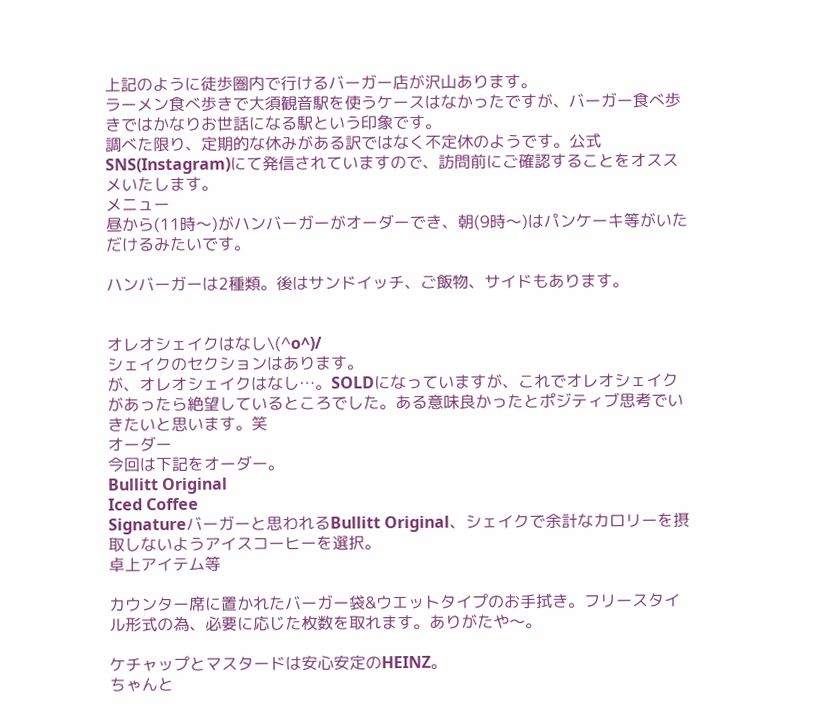上記のように徒歩圏内で行けるバーガー店が沢山あります。
ラーメン食べ歩きで大須観音駅を使うケースはなかったですが、バーガー食べ歩きではかなりお世話になる駅という印象です。
調べた限り、定期的な休みがある訳ではなく不定休のようです。公式SNS(Instagram)にて発信されていますので、訪問前にご確認することをオススメいたします。
メニュー
昼から(11時〜)がハンバーガーがオーダーでき、朝(9時〜)はパンケーキ等がいただけるみたいです。

ハンバーガーは2種類。後はサンドイッチ、ご飯物、サイドもあります。


オレオシェイクはなし\(^o^)/
シェイクのセクションはあります。
が、オレオシェイクはなし…。SOLDになっていますが、これでオレオシェイクがあったら絶望しているところでした。ある意味良かったとポジティブ思考でいきたいと思います。笑
オーダー
今回は下記をオーダー。
Bullitt Original
Iced Coffee
Signatureバーガーと思われるBullitt Original、シェイクで余計なカロリーを摂取しないようアイスコーヒーを選択。
卓上アイテム等

カウンター席に置かれたバーガー袋&ウエットタイプのお手拭き。フリースタイル形式の為、必要に応じた枚数を取れます。ありがたや〜。

ケチャップとマスタードは安心安定のHEINZ。
ちゃんと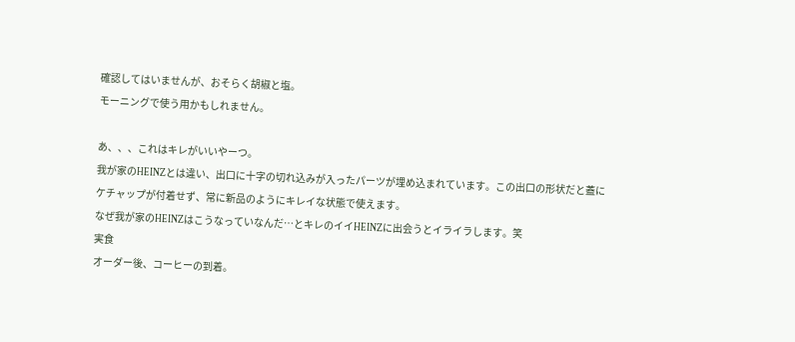確認してはいませんが、おそらく胡椒と塩。
モーニングで使う用かもしれません。

あ、、、これはキレがいいやーつ。
我が家のHEINZとは違い、出口に十字の切れ込みが入ったパーツが埋め込まれています。この出口の形状だと蓋にケチャップが付着せず、常に新品のようにキレイな状態で使えます。
なぜ我が家のHEINZはこうなっていなんだ…とキレのイイHEINZに出会うとイライラします。笑
実食
オーダー後、コーヒーの到着。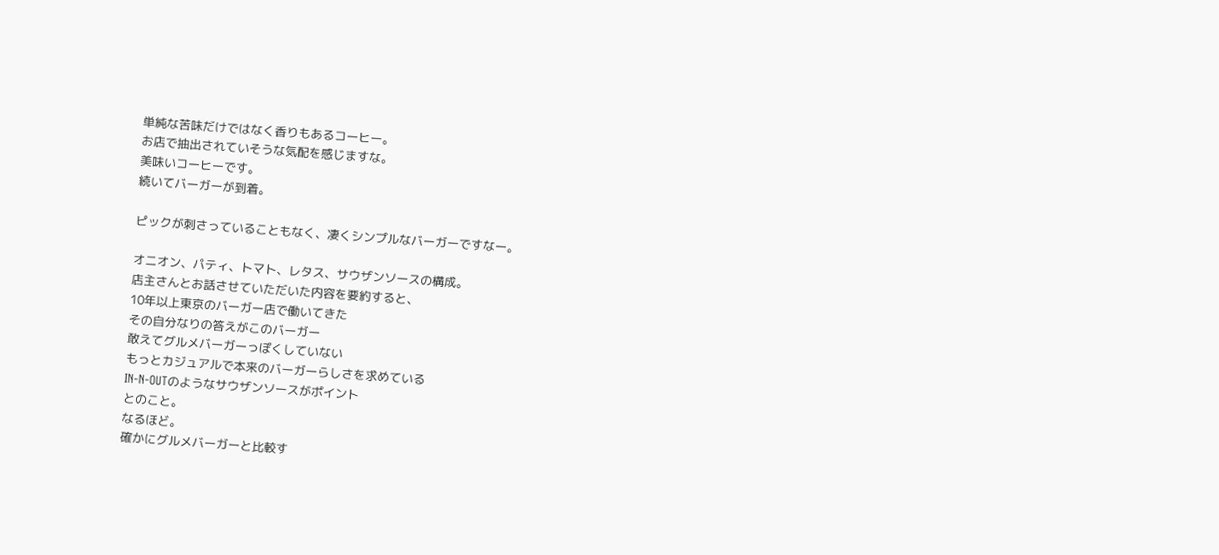単純な苦味だけではなく香りもあるコーヒー。
お店で抽出されていそうな気配を感じますな。
美味いコーヒーです。
続いてバーガーが到着。

ピックが刺さっていることもなく、凄くシンプルなバーガーですなー。

オニオン、パティ、トマト、レタス、サウザンソースの構成。
店主さんとお話させていただいた内容を要約すると、
10年以上東京のバーガー店で働いてきた
その自分なりの答えがこのバーガー
敢えてグルメバーガーっぽくしていない
もっとカジュアルで本来のバーガーらしさを求めている
IN-N-OUTのようなサウザンソースがポイント
とのこと。
なるほど。
確かにグルメバーガーと比較す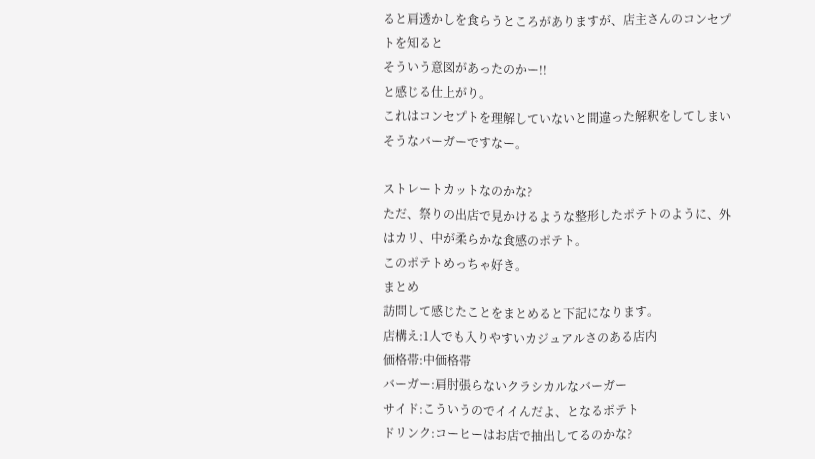ると肩透かしを食らうところがありますが、店主さんのコンセプトを知ると
そういう意図があったのかー!!
と感じる仕上がり。
これはコンセプトを理解していないと間違った解釈をしてしまいそうなバーガーですなー。

ストレートカットなのかな?
ただ、祭りの出店で見かけるような整形したポテトのように、外はカリ、中が柔らかな食感のポテト。
このポテトめっちゃ好き。
まとめ
訪問して感じたことをまとめると下記になります。
店構え:1人でも入りやすいカジュアルさのある店内
価格帯:中価格帯
バーガー:肩肘張らないクラシカルなバーガー
サイド:こういうのでイイんだよ、となるポテト
ドリンク:コーヒーはお店で抽出してるのかな?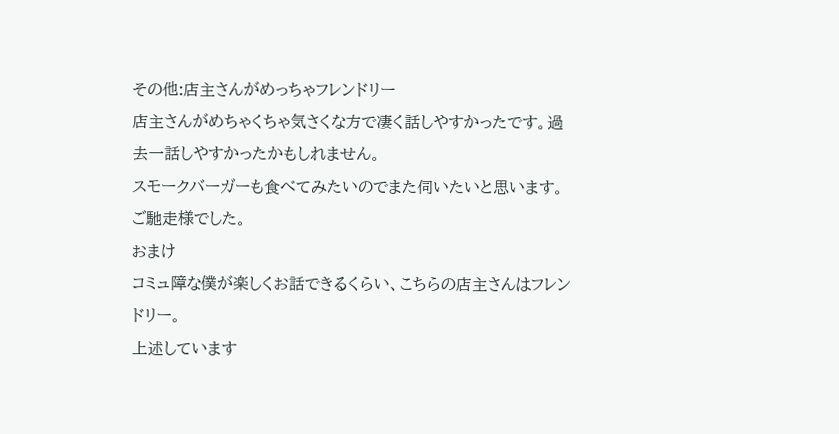その他:店主さんがめっちゃフレンドリー
店主さんがめちゃくちゃ気さくな方で凄く話しやすかったです。過去一話しやすかったかもしれません。
スモークバーガーも食べてみたいのでまた伺いたいと思います。
ご馳走様でした。
おまけ
コミュ障な僕が楽しくお話できるくらい、こちらの店主さんはフレンドリー。
上述しています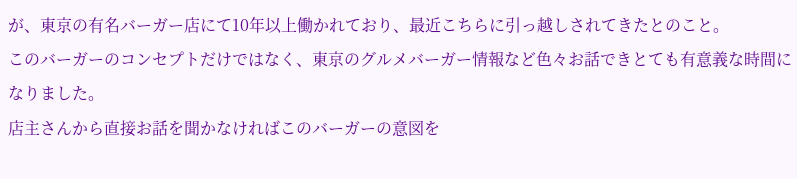が、東京の有名バーガー店にて10年以上働かれており、最近こちらに引っ越しされてきたとのこと。
このバーガーのコンセプトだけではなく、東京のグルメバーガー情報など色々お話できとても有意義な時間になりました。
店主さんから直接お話を聞かなければこのバーガーの意図を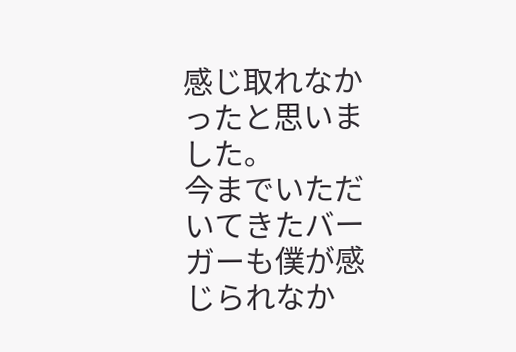感じ取れなかったと思いました。
今までいただいてきたバーガーも僕が感じられなか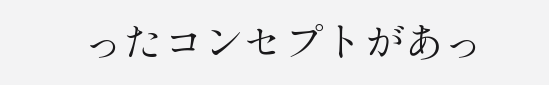ったコンセプトがあっ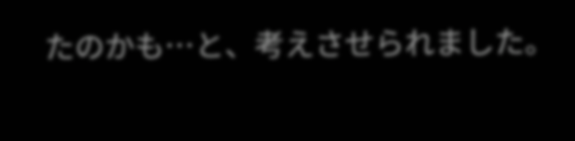たのかも…と、考えさせられました。